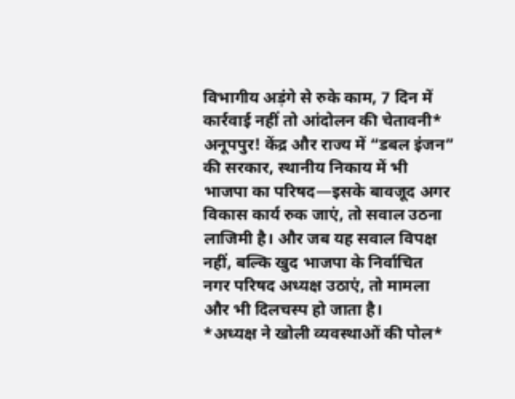विभागीय अड़ंगे से रुके काम, 7 दिन में कार्रवाई नहीं तो आंदोलन की चेतावनी*
अनूपपुर! केंद्र और राज्य में “डबल इंजन” की सरकार, स्थानीय निकाय में भी भाजपा का परिषद—इसके बावजूद अगर विकास कार्य रुक जाएं, तो सवाल उठना लाजिमी है। और जब यह सवाल विपक्ष नहीं, बल्कि खुद भाजपा के निर्वाचित नगर परिषद अध्यक्ष उठाएं, तो मामला और भी दिलचस्प हो जाता है।
*अध्यक्ष ने खोली व्यवस्थाओं की पोल*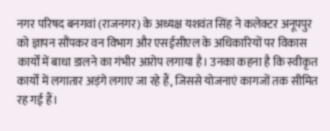नगर परिषद बनगवां (राजनगर) के अध्यक्ष यशवंत सिंह ने कलेक्टर अनूपपुर को ज्ञापन सौंपकर वन विभाग और एसईसीएल के अधिकारियों पर विकास कार्यों में बाधा डालने का गंभीर आरोप लगाया है। उनका कहना है कि स्वीकृत कार्यों में लगातार अड़ंगे लगाए जा रहे हैं, जिससे योजनाएं कागजों तक सीमित रह गई हैं।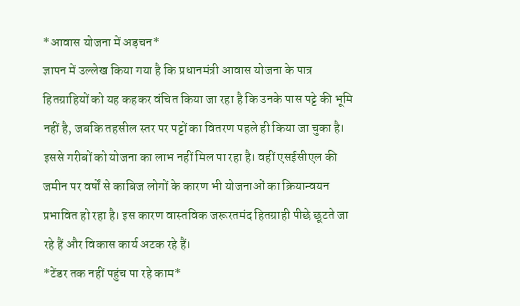*आवास योजना में अड़चन*
ज्ञापन में उल्लेख किया गया है कि प्रधानमंत्री आवास योजना के पात्र हितग्राहियों को यह कहकर वंचित किया जा रहा है कि उनके पास पट्टे की भूमि नहीं है, जबकि तहसील स्तर पर पट्टों का वितरण पहले ही किया जा चुका है। इससे गरीबों को योजना का लाभ नहीं मिल पा रहा है। वहीं एसईसीएल की जमीन पर वर्षों से काबिज लोगों के कारण भी योजनाओं का क्रियान्वयन प्रभावित हो रहा है। इस कारण वास्तविक जरूरतमंद हितग्राही पीछे छूटते जा रहे हैं और विकास कार्य अटक रहे हैं।
*टेंडर तक नहीं पहुंच पा रहे काम*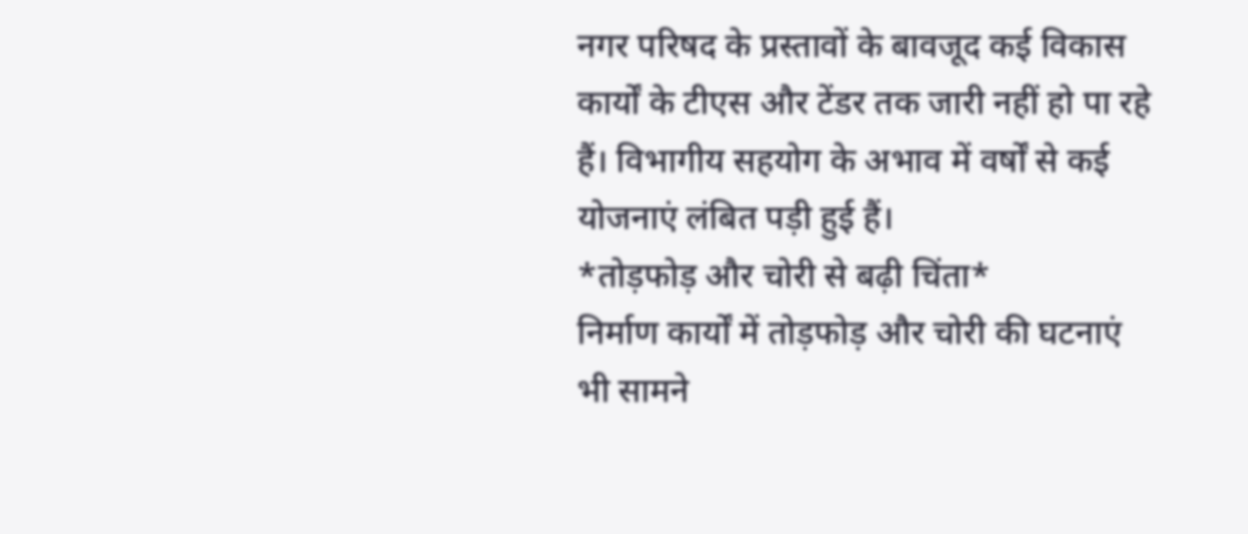नगर परिषद के प्रस्तावों के बावजूद कई विकास कार्यों के टीएस और टेंडर तक जारी नहीं हो पा रहे हैं। विभागीय सहयोग के अभाव में वर्षों से कई योजनाएं लंबित पड़ी हुई हैं।
*तोड़फोड़ और चोरी से बढ़ी चिंता*
निर्माण कार्यों में तोड़फोड़ और चोरी की घटनाएं भी सामने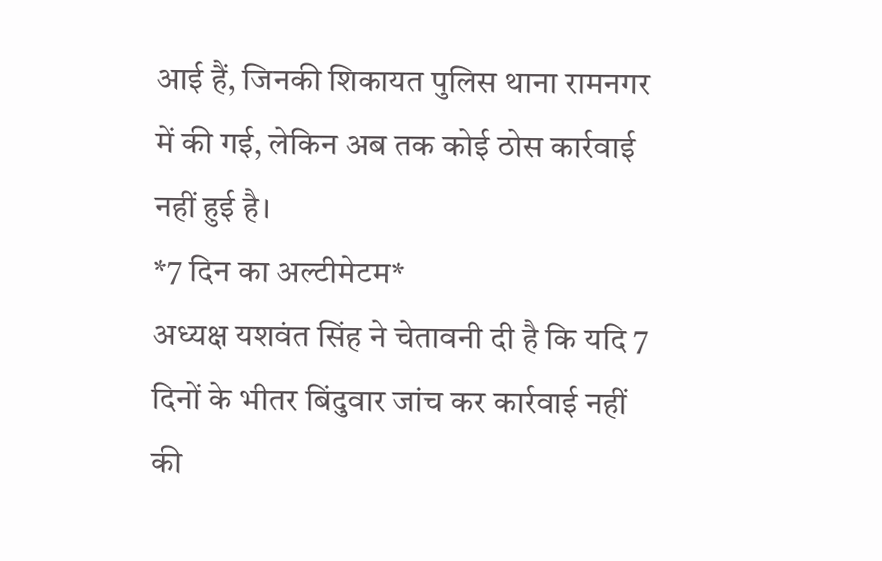आई हैं, जिनकी शिकायत पुलिस थाना रामनगर में की गई, लेकिन अब तक कोई ठोस कार्रवाई नहीं हुई है।
*7 दिन का अल्टीमेटम*
अध्यक्ष यशवंत सिंह ने चेतावनी दी है कि यदि 7 दिनों के भीतर बिंदुवार जांच कर कार्रवाई नहीं की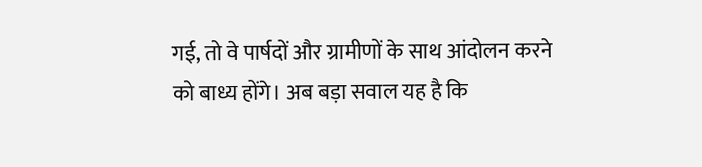गई, तो वे पार्षदों और ग्रामीणों के साथ आंदोलन करने को बाध्य होंगे। अब बड़ा सवाल यह है कि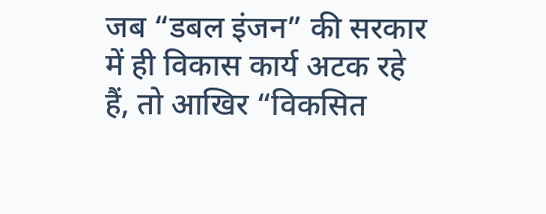जब “डबल इंजन” की सरकार में ही विकास कार्य अटक रहे हैं, तो आखिर “विकसित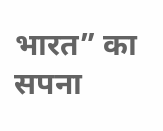भारत” का सपना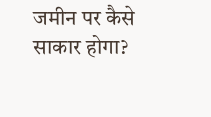जमीन पर कैसे साकार होगा?